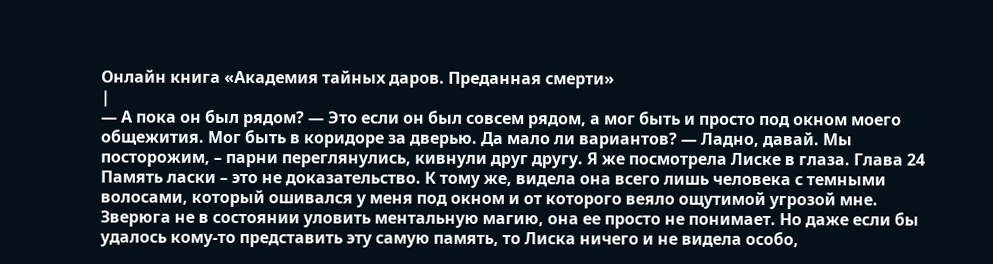Онлайн книга «Академия тайных даров. Преданная смерти»
|
— А пока он был рядом? — Это если он был совсем рядом, а мог быть и просто под окном моего общежития. Мог быть в коридоре за дверью. Да мало ли вариантов? — Ладно, давай. Мы посторожим, – парни переглянулись, кивнули друг другу. Я же посмотрела Лиске в глаза. Глава 24 Память ласки – это не доказательство. К тому же, видела она всего лишь человека с темными волосами, который ошивался у меня под окном и от которого веяло ощутимой угрозой мне. Зверюга не в состоянии уловить ментальную магию, она ее просто не понимает. Но даже если бы удалось кому-то представить эту самую память, то Лиска ничего и не видела особо,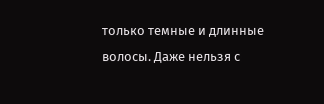только темные и длинные волосы. Даже нельзя с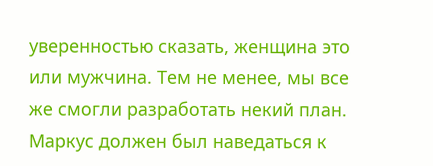уверенностью сказать, женщина это или мужчина. Тем не менее, мы все же смогли разработать некий план. Маркус должен был наведаться к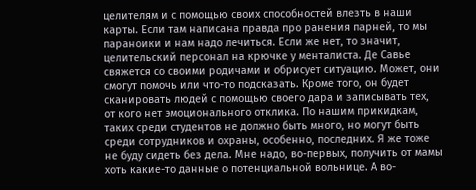целителям и с помощью своих способностей влезть в наши карты. Если там написана правда про ранения парней, то мы параноики и нам надо лечиться. Если же нет, то значит, целительский персонал на крючке у менталиста. Де Савье свяжется со своими родичами и обрисует ситуацию. Может, они смогут помочь или что-то подсказать. Кроме того, он будет сканировать людей с помощью своего дара и записывать тех, от кого нет эмоционального отклика. По нашим прикидкам, таких среди студентов не должно быть много, но могут быть среди сотрудников и охраны, особенно, последних. Я же тоже не буду сидеть без дела. Мне надо, во-первых, получить от мамы хоть какие-то данные о потенциальной вольнице. А во-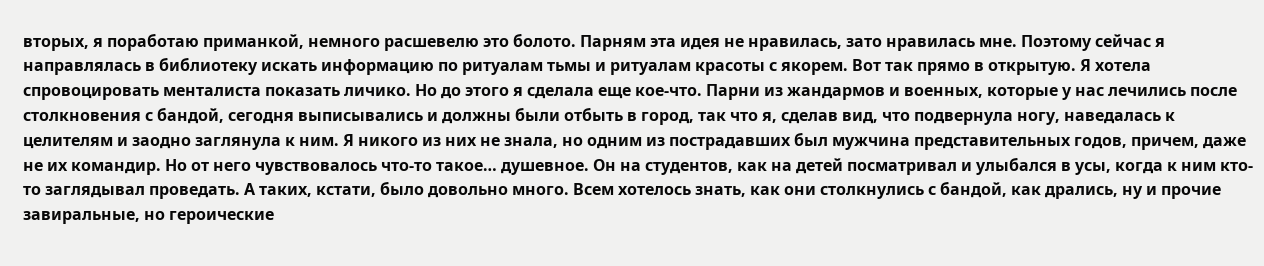вторых, я поработаю приманкой, немного расшевелю это болото. Парням эта идея не нравилась, зато нравилась мне. Поэтому сейчас я направлялась в библиотеку искать информацию по ритуалам тьмы и ритуалам красоты с якорем. Вот так прямо в открытую. Я хотела спровоцировать менталиста показать личико. Но до этого я сделала еще кое-что. Парни из жандармов и военных, которые у нас лечились после столкновения с бандой, сегодня выписывались и должны были отбыть в город, так что я, сделав вид, что подвернула ногу, наведалась к целителям и заодно заглянула к ним. Я никого из них не знала, но одним из пострадавших был мужчина представительных годов, причем, даже не их командир. Но от него чувствовалось что-то такое… душевное. Он на студентов, как на детей посматривал и улыбался в усы, когда к ним кто-то заглядывал проведать. А таких, кстати, было довольно много. Всем хотелось знать, как они столкнулись с бандой, как дрались, ну и прочие завиральные, но героические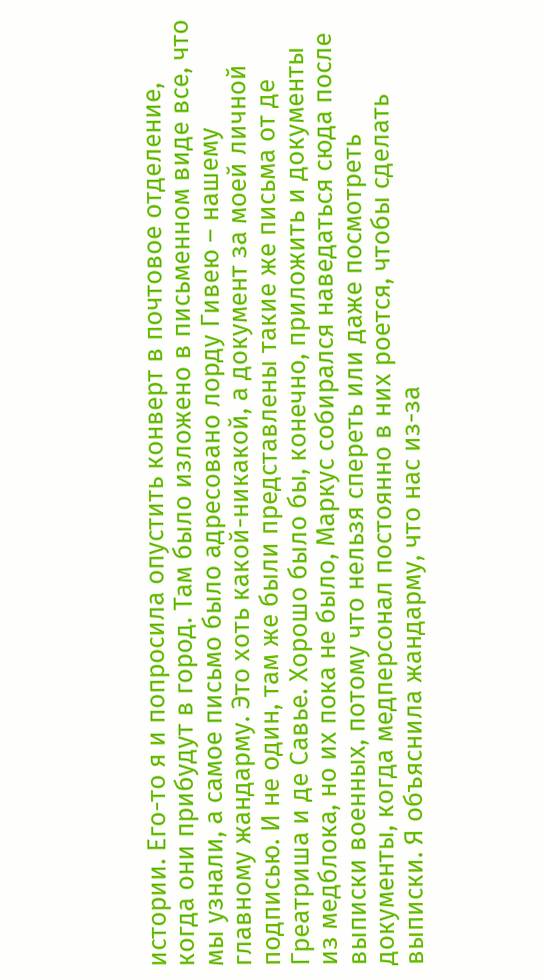истории. Его-то я и попросила опустить конверт в почтовое отделение, когда они прибудут в город. Там было изложено в письменном виде все, что мы узнали, а самое письмо было адресовано лорду Гивею – нашему главному жандарму. Это хоть какой-никакой, а документ за моей личной подписью. И не один, там же были представлены такие же письма от де Греатриша и де Савье. Хорошо было бы, конечно, приложить и документы из медблока, но их пока не было, Маркус собирался наведаться сюда после выписки военных, потому что нельзя спереть или даже посмотреть документы, когда медперсонал постоянно в них роется, чтобы сделать выписки. Я объяснила жандарму, что нас из-за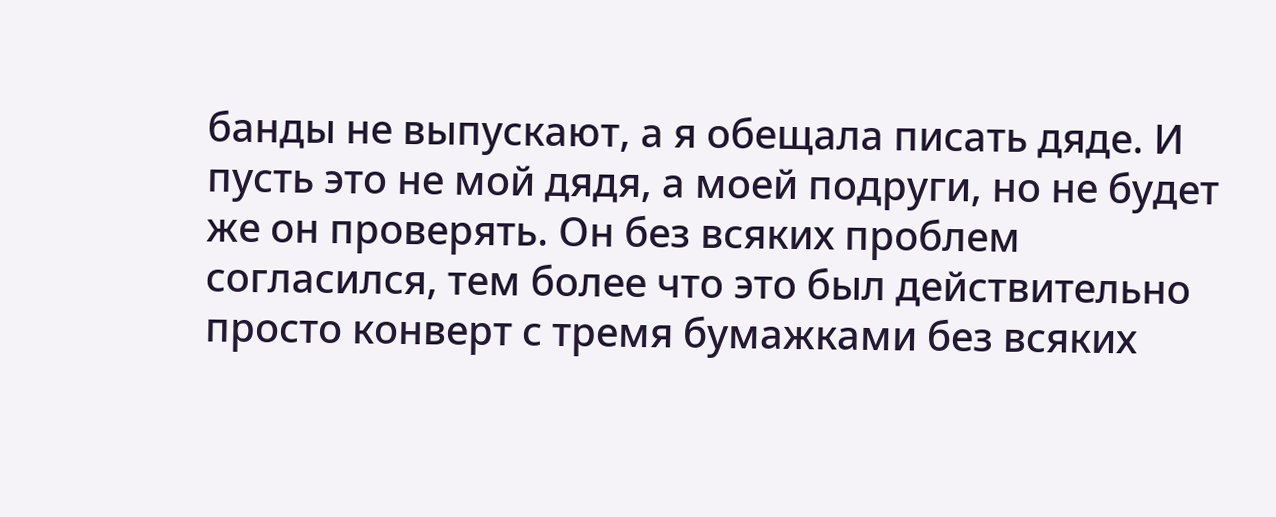банды не выпускают, а я обещала писать дяде. И пусть это не мой дядя, а моей подруги, но не будет же он проверять. Он без всяких проблем согласился, тем более что это был действительно просто конверт с тремя бумажками без всяких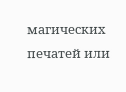магических печатей или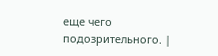еще чего подозрительного. |